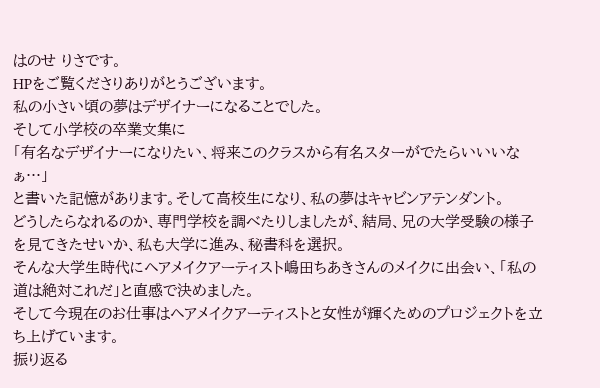はのせ りさです。
HPをご覧くださりありがとうございます。
私の小さい頃の夢はデザイナーになることでした。
そして小学校の卒業文集に
「有名なデザイナーになりたい、将来このクラスから有名スターがでたらいいいなぁ…」
と書いた記憶があります。そして高校生になり、私の夢はキャビンアテンダント。
どうしたらなれるのか、専門学校を調べたりしましたが、結局、兄の大学受験の様子を見てきたせいか、私も大学に進み、秘書科を選択。
そんな大学生時代にヘアメイクアーティスト嶋田ちあきさんのメイクに出会い、「私の道は絶対これだ」と直感で決めました。
そして今現在のお仕事はヘアメイクアーティストと女性が輝くためのプロジェクトを立ち上げています。
振り返る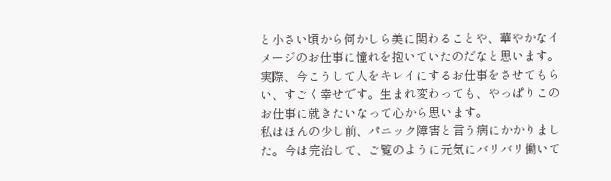と小さい頃から何かしら美に関わることや、華やかなイメージのお仕事に憧れを抱いていたのだなと思います。
実際、今こうして人をキレイにするお仕事をさせてもらい、すごく幸せです。生まれ変わっても、やっぱりこのお仕事に就きたいなって心から思います。
私はほんの少し前、パニック障害と言う病にかかりました。今は完治して、ご覧のように元気にバリバリ働いて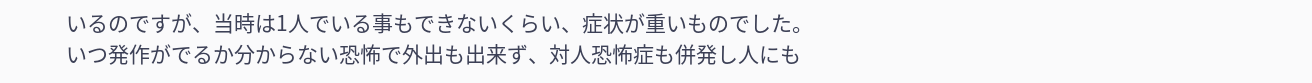いるのですが、当時は1人でいる事もできないくらい、症状が重いものでした。いつ発作がでるか分からない恐怖で外出も出来ず、対人恐怖症も併発し人にも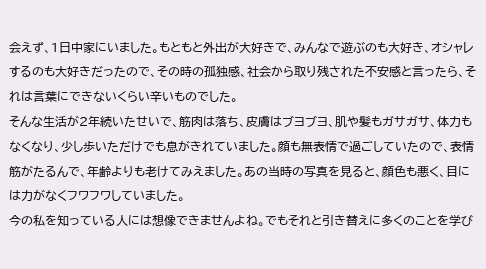会えず、1日中家にいました。もともと外出が大好きで、みんなで遊ぶのも大好き、オシャレするのも大好きだったので、その時の孤独感、社会から取り残された不安感と言ったら、それは言葉にできないくらい辛いものでした。
そんな生活が2年続いたせいで、筋肉は落ち、皮膚はブヨブヨ、肌や髪もガサガサ、体力もなくなり、少し歩いただけでも息がきれていました。顔も無表情で過ごしていたので、表情筋がたるんで、年齢よりも老けてみえました。あの当時の写真を見ると、顔色も悪く、目には力がなくフワフワしていました。
今の私を知っている人には想像できませんよね。でもそれと引き替えに多くのことを学び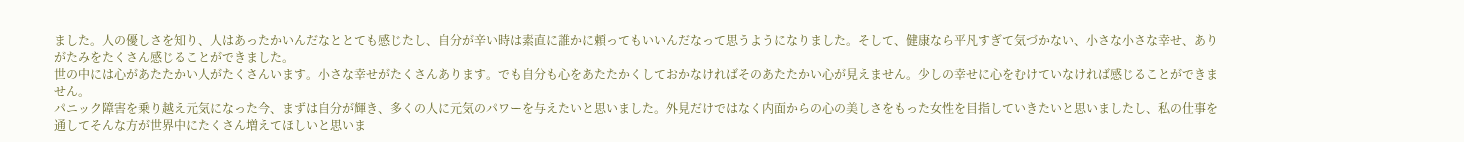ました。人の優しさを知り、人はあったかいんだなととても感じたし、自分が辛い時は素直に誰かに頼ってもいいんだなって思うようになりました。そして、健康なら平凡すぎて気づかない、小さな小さな幸せ、ありがたみをたくさん感じることができました。
世の中には心があたたかい人がたくさんいます。小さな幸せがたくさんあります。でも自分も心をあたたかくしておかなければそのあたたかい心が見えません。少しの幸せに心をむけていなければ感じることができません。
パニック障害を乗り越え元気になった今、まずは自分が輝き、多くの人に元気のパワーを与えたいと思いました。外見だけではなく内面からの心の美しさをもった女性を目指していきたいと思いましたし、私の仕事を通してそんな方が世界中にたくさん増えてほしいと思いま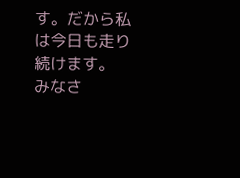す。だから私は今日も走り続けます。 みなさ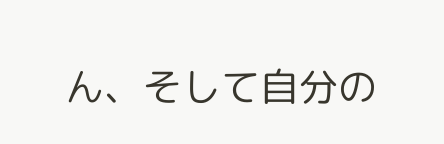ん、そして自分の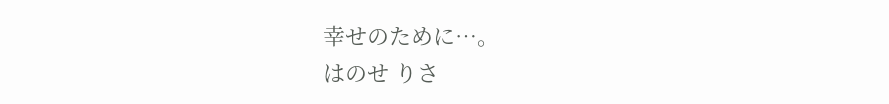幸せのために…。
はのせ りさ